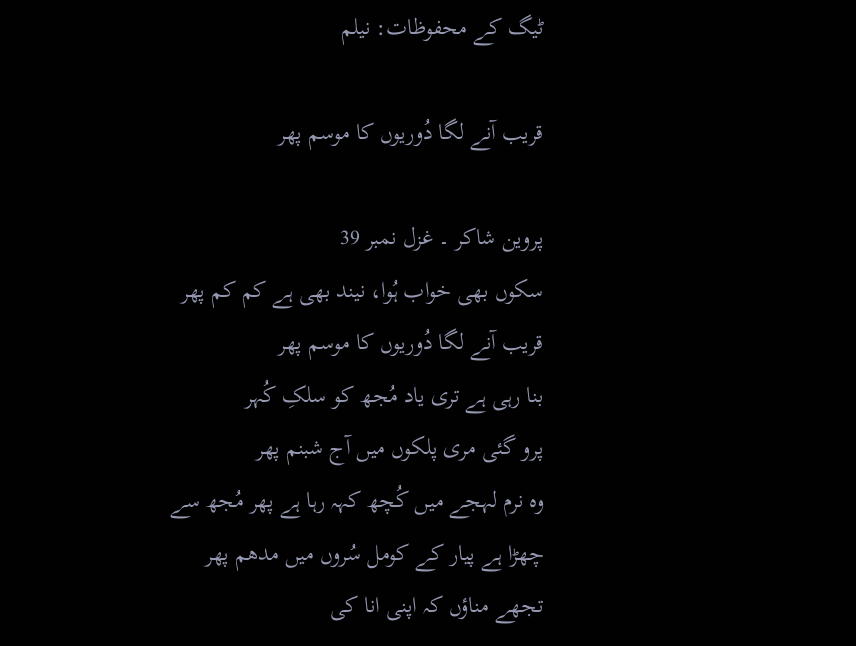ٹیگ کے محفوظات: نیلم

قریب آنے لگا دُوریوں کا موسم پھر

پروین شاکر ۔ غزل نمبر 39
سکوں بھی خواب ہُوا، نیند بھی ہے کم کم پھر
قریب آنے لگا دُوریوں کا موسم پھر
بنا رہی ہے تری یاد مُجھ کو سلکِ کُہر
پرو گئی مری پلکوں میں آج شبنم پھر
وہ نرم لہجے میں کُچھ کہہ رہا ہے پھر مُجھ سے
چھڑا ہے پیار کے کومل سُروں میں مدھم پھر
تجھے مناؤں کہ اپنی انا کی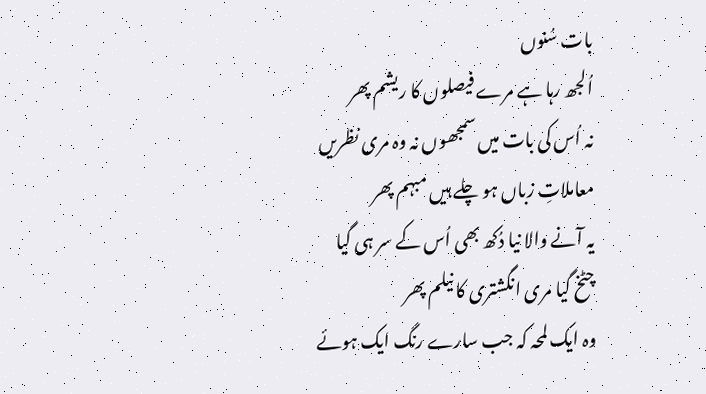بات سُنوں
اُلجھ رہا ہے مرے فیصلوں کا ریشم پھر
نہ اُس کی بات میں سمجھوں نہ وہ مری نظریں
معاملاتِ زباں ہو چلے ہیں مبہم پھر
یہ آنے والا نیا دُکھ بھی اُس کے سر ہی گیا
چٹخ گیا مری انگشتری کا نیلم پھر
وہ ایک لمحہ کہ جب سارے رنگ ایک ہوئے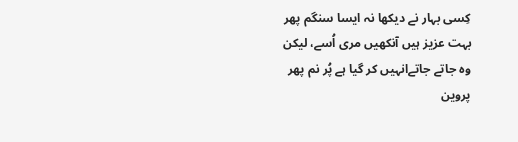کِسی بہار نے دیکھا نہ ایسا سنگم پھر
بہت عزیز ہیں آنکھیں مری اُسے، لیکن
وہ جاتے جاتےانہیں کر گیا ہے پُر نم پھر
پروین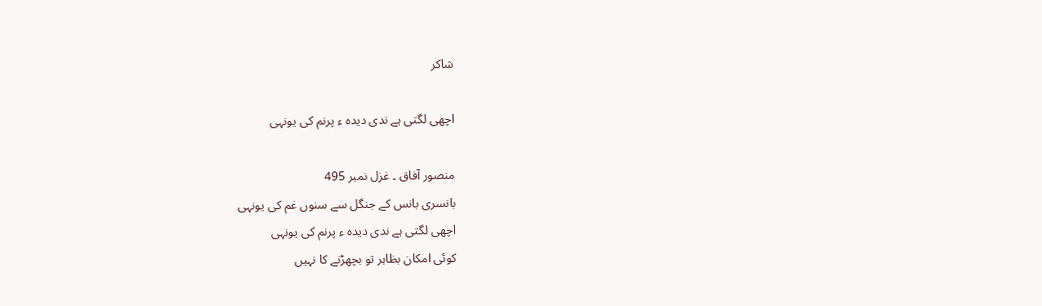شاکر

اچھی لگتی ہے ندی دیدہ ء پرنم کی یونہی

منصور آفاق ۔ غزل نمبر 495
بانسری بانس کے جنگل سے سنوں غم کی یونہی
اچھی لگتی ہے ندی دیدہ ء پرنم کی یونہی
کوئی امکان بظاہر تو بچھڑنے کا نہیں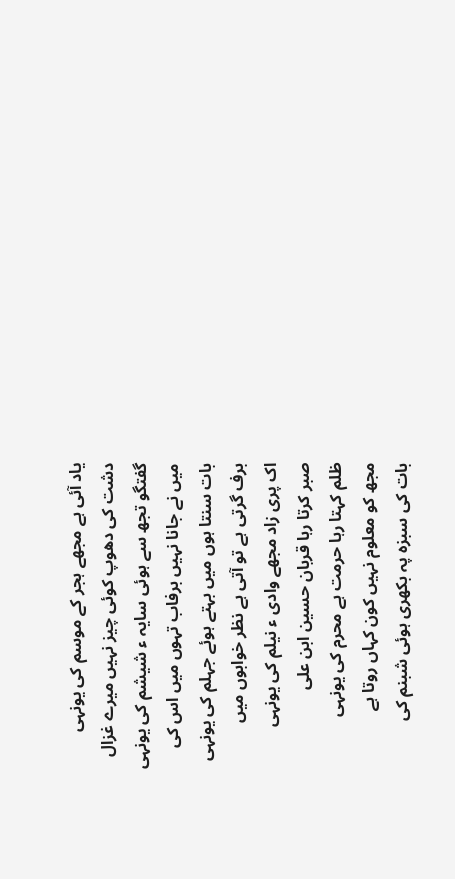یاد آئی ہے مجھے ہجر کے موسم کی یونہی
دشت کی دھوپ کوئی چیز نہیں میرے غزال
گفتگو تجھ سے ہوئی سایہ ء شیشم کی یونہی
میں نے جانا نہیں برفاب تہوں میں اس کی
بات سنتا ہوں میں بہتے ہوئے جہلم کی یونہی
برف گرتی ہے تو آتی ہے نظر خوابوں میں
اک پری زاد مجھے وادی ء نیلم کی یونہی
صبر کرتا رہا قربان حسین ابن علی
ظلم کہتا رہا حرمت ہے محرم کی یونہی
مجھ کو معلوم نہیں کون کہاں روتا ہے
بات کی سبزہ پہ بکھری ہوئی شبنم کی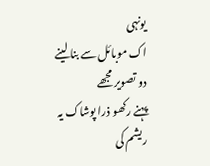یونہی
اک موبائل سے بنا لینے دو تصویر مجھے
پہنے رکھو ذرا پوشاک یہ ریشم کی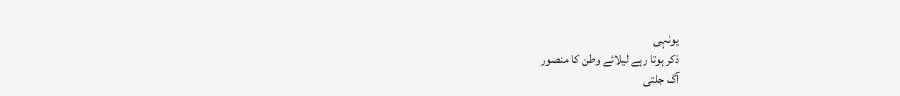یونہی
ذکر ہوتا رہے لیلائے وطن کا منصور
آگ جلتی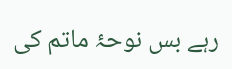رہے بس نوحۂ ماتم کی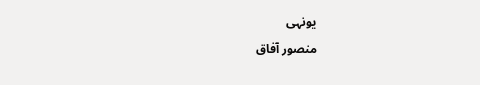یونہی
منصور آفاق